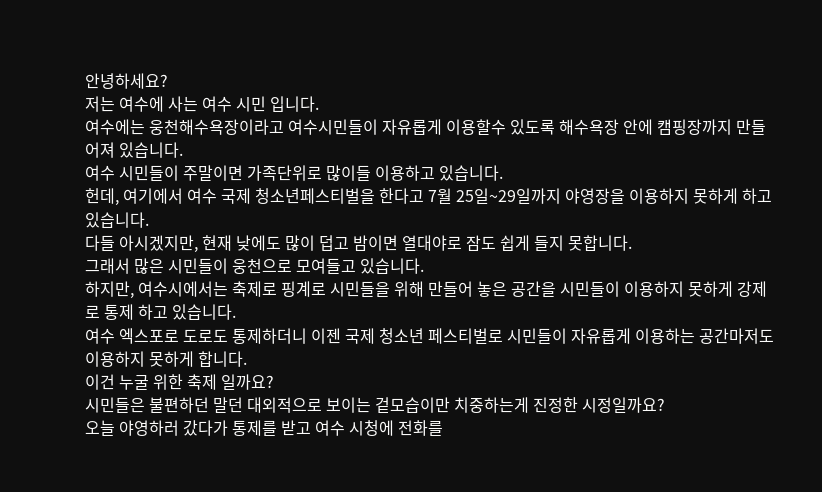안녕하세요?
저는 여수에 사는 여수 시민 입니다.
여수에는 웅천해수욕장이라고 여수시민들이 자유롭게 이용할수 있도록 해수욕장 안에 캠핑장까지 만들어져 있습니다.
여수 시민들이 주말이면 가족단위로 많이들 이용하고 있습니다.
헌데, 여기에서 여수 국제 청소년페스티벌을 한다고 7월 25일~29일까지 야영장을 이용하지 못하게 하고 있습니다.
다들 아시겠지만, 현재 낮에도 많이 덥고 밤이면 열대야로 잠도 쉽게 들지 못합니다.
그래서 많은 시민들이 웅천으로 모여들고 있습니다.
하지만, 여수시에서는 축제로 핑계로 시민들을 위해 만들어 놓은 공간을 시민들이 이용하지 못하게 강제로 통제 하고 있습니다.
여수 엑스포로 도로도 통제하더니 이젠 국제 청소년 페스티벌로 시민들이 자유롭게 이용하는 공간마저도 이용하지 못하게 합니다.
이건 누굴 위한 축제 일까요?
시민들은 불편하던 말던 대외적으로 보이는 겉모습이만 치중하는게 진정한 시정일까요?
오늘 야영하러 갔다가 통제를 받고 여수 시청에 전화를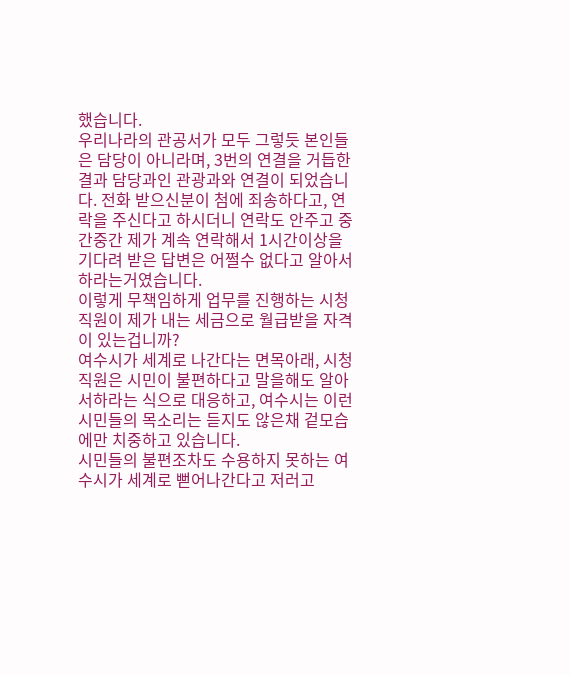했습니다.
우리나라의 관공서가 모두 그렇듯 본인들은 담당이 아니라며, 3번의 연결을 거듭한 결과 담당과인 관광과와 연결이 되었습니다. 전화 받으신분이 첨에 죄송하다고, 연락을 주신다고 하시더니 연락도 안주고 중간중간 제가 계속 연락해서 1시간이상을 기다려 받은 답변은 어쩔수 없다고 알아서 하라는거였습니다.
이렇게 무책임하게 업무를 진행하는 시청직원이 제가 내는 세금으로 월급받을 자격이 있는겁니까?
여수시가 세계로 나간다는 면목아래, 시청직원은 시민이 불편하다고 말을해도 알아서하라는 식으로 대응하고, 여수시는 이런 시민들의 목소리는 듣지도 않은채 겉모습에만 치중하고 있습니다.
시민들의 불편조차도 수용하지 못하는 여수시가 세계로 뻗어나간다고 저러고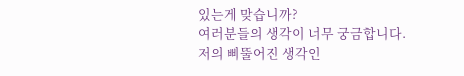있는게 맞습니까?
여러분들의 생각이 너무 궁금합니다.
저의 삐뚤어진 생각인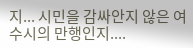지... 시민을 감싸안지 않은 여수시의 만행인지....